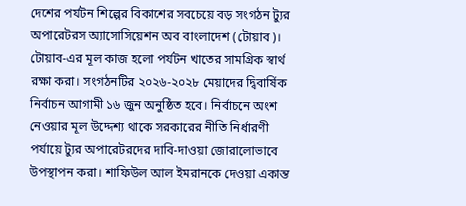দেশের পর্যটন শিল্পের বিকাশের সবচেয়ে বড় সংগঠন ট্যুর অপারেটরস অ্যাসোসিয়েশন অব বাংলাদেশ (টোয়াব)। টোয়াব-এর মূল কাজ হলো পর্যটন খাতের সামগ্রিক স্বার্থ রক্ষা করা। সংগঠনটির ২০২৬-২০২৮ মেয়াদের দ্বিবার্ষিক নির্বাচন আগামী ১৬ জুন অনুষ্ঠিত হবে। নির্বাচনে অংশ নেওয়ার মূল উদ্দেশ্য থাকে সরকারের নীতি নির্ধারণী পর্যায়ে ট্যুর অপারেটরদের দাবি-দাওয়া জোরালোভাবে উপস্থাপন করা। শাফিউল আল ইমরানকে দেওয়া একান্ত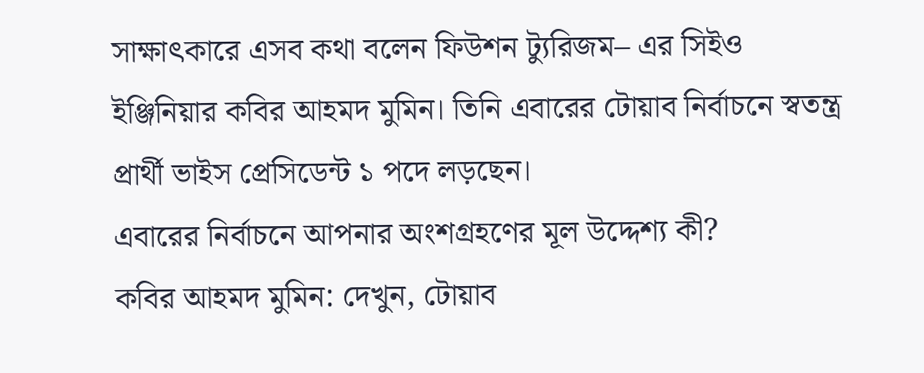সাক্ষাৎকারে এসব কথা বলেন ফিউশন ট্যুরিজম– এর সিইও ইঞ্জিনিয়ার কবির আহমদ মুমিন। তিনি এবারের টোয়াব নির্বাচনে স্বতন্ত্র প্রার্থী ভাইস প্রেসিডেন্ট ১ পদে লড়ছেন।
এবারের নির্বাচনে আপনার অংশগ্রহণের মূল উদ্দেশ্য কী?
কবির আহমদ মুমিন: দেখুন, টোয়াব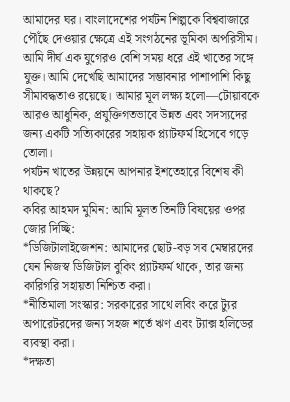আমাদের ঘর। বাংলাদেশের পর্যটন শিল্পকে বিশ্ববাজারে পৌঁছে দেওয়ার ক্ষেত্রে এই সংগঠনের ভূমিকা অপরিসীম। আমি দীর্ঘ এক যুগেরও বেশি সময় ধরে এই খাতের সঙ্গে যুক্ত। আমি দেখেছি আমাদের সম্ভাবনার পাশাপাশি কিছু সীমাবদ্ধতাও রয়েছে। আমার মূল লক্ষ্য হলো—টোয়াবকে আরও আধুনিক, প্রযুক্তিগতভাবে উন্নত এবং সদস্যদের জন্য একটি সত্যিকারের সহায়ক প্ল্যাটফর্ম হিসেবে গড়ে তোলা।
পর্যটন খাতের উন্নয়নে আপনার ইশতেহারে বিশেষ কী থাকছে?
কবির আহমদ মুমিন: আমি মূলত তিনটি বিষয়ের ওপর জোর দিচ্ছি:
*ডিজিটালাইজেশন: আমাদের ছোট-বড় সব মেম্বারদের যেন নিজস্ব ডিজিটাল বুকিং প্ল্যাটফর্ম থাকে, তার জন্য কারিগরি সহায়তা নিশ্চিত করা।
*নীতিমালা সংস্কার: সরকারের সাথে লবিং করে ট্যুর অপারেটরদের জন্য সহজ শর্তে ঋণ এবং ট্যাক্স হলিডের ব্যবস্থা করা।
*দক্ষতা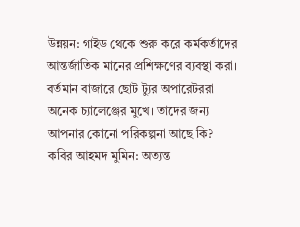উন্নয়ন: গাইড থেকে শুরু করে কর্মকর্তাদের আন্তর্জাতিক মানের প্রশিক্ষণের ব্যবস্থা করা।
বর্তমান বাজারে ছোট ট্যুর অপারেটররা অনেক চ্যালেঞ্জের মুখে। তাদের জন্য আপনার কোনো পরিকল্পনা আছে কি?
কবির আহমদ মুমিন: অত্যন্ত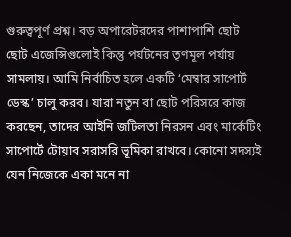গুরুত্বপূর্ণ প্রশ্ন। বড় অপারেটরদের পাশাপাশি ছোট ছোট এজেন্সিগুলোই কিন্তু পর্যটনের তৃণমূল পর্যায় সামলায়। আমি নির্বাচিত হলে একটি ‘মেম্বার সাপোর্ট ডেস্ক’ চালু করব। যারা নতুন বা ছোট পরিসরে কাজ করছেন, তাদের আইনি জটিলতা নিরসন এবং মার্কেটিং সাপোর্টে টোয়াব সরাসরি ভূমিকা রাখবে। কোনো সদস্যই যেন নিজেকে একা মনে না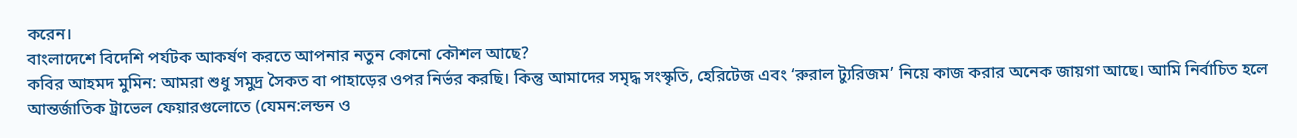করেন।
বাংলাদেশে বিদেশি পর্যটক আকর্ষণ করতে আপনার নতুন কোনো কৌশল আছে?
কবির আহমদ মুমিন: আমরা শুধু সমুদ্র সৈকত বা পাহাড়ের ওপর নির্ভর করছি। কিন্তু আমাদের সমৃদ্ধ সংস্কৃতি, হেরিটেজ এবং ‘রুরাল ট্যুরিজম’ নিয়ে কাজ করার অনেক জায়গা আছে। আমি নির্বাচিত হলে আন্তর্জাতিক ট্রাভেল ফেয়ারগুলোতে (যেমন:লন্ডন ও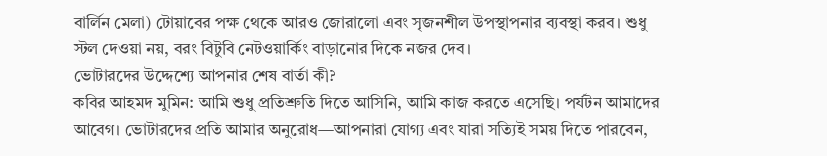বার্লিন মেলা) টোয়াবের পক্ষ থেকে আরও জোরালো এবং সৃজনশীল উপস্থাপনার ব্যবস্থা করব। শুধু স্টল দেওয়া নয়, বরং বিটুবি নেটওয়ার্কিং বাড়ানোর দিকে নজর দেব।
ভোটারদের উদ্দেশ্যে আপনার শেষ বার্তা কী?
কবির আহমদ মুমিন: আমি শুধু প্রতিশ্রুতি দিতে আসিনি, আমি কাজ করতে এসেছি। পর্যটন আমাদের আবেগ। ভোটারদের প্রতি আমার অনুরোধ—আপনারা যোগ্য এবং যারা সত্যিই সময় দিতে পারবেন,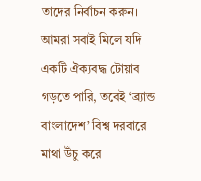তাদের নির্বাচন করুন। আমরা সবাই মিলে যদি একটি ঐক্যবদ্ধ টোয়াব গড়তে পারি, তবেই ‘ব্র্যান্ড বাংলাদেশ’ বিশ্ব দরবারে মাথা উঁচু করে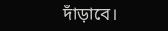দাঁড়াবে।